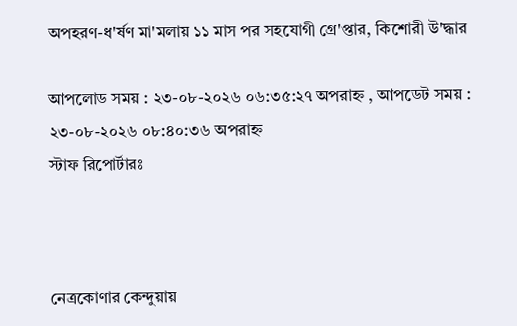অপহরণ-ধ'র্ষণ মা'মলায় ১১ মাস পর সহযোগী গ্রে'প্তার, কিশোরী উ'দ্ধার

আপলোড সময় : ২৩-০৮-২০২৬ ০৬:৩৫:২৭ অপরাহ্ন , আপডেট সময় : ২৩-০৮-২০২৬ ০৮:৪০:৩৬ অপরাহ্ন
স্টাফ রিপোর্টারঃ



নেত্রকোণার কেন্দুয়ায়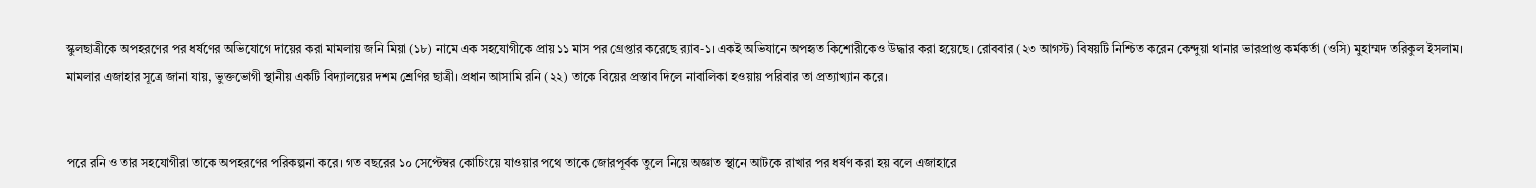স্কুলছাত্রীকে অপহরণের পর ধর্ষণের অভিযোগে দায়ের করা মামলায় জনি মিয়া (১৮) নামে এক সহযোগীকে প্রায় ১১ মাস পর গ্রেপ্তার করেছে র‍্যাব-১। একই অভিযানে অপহৃত কিশোরীকেও উদ্ধার করা হয়েছে। রোববার (২৩ আগস্ট) বিষয়টি নিশ্চিত করেন কেন্দুয়া থানার ভারপ্রাপ্ত কর্মকর্তা (ওসি) মুহাম্মদ তরিকুল ইসলাম। মামলার এজাহার সূত্রে জানা যায়, ভুক্তভোগী স্থানীয় একটি বিদ্যালয়ের দশম শ্রেণির ছাত্রী। প্রধান আসামি রনি (২২) তাকে বিয়ের প্রস্তাব দিলে নাবালিকা হওয়ায় পরিবার তা প্রত্যাখ্যান করে।


পরে রনি ও তার সহযোগীরা তাকে অপহরণের পরিকল্পনা করে। গত বছরের ১০ সেপ্টেম্বর কোচিংয়ে যাওয়ার পথে তাকে জোরপূর্বক তুলে নিয়ে অজ্ঞাত স্থানে আটকে রাখার পর ধর্ষণ করা হয় বলে এজাহারে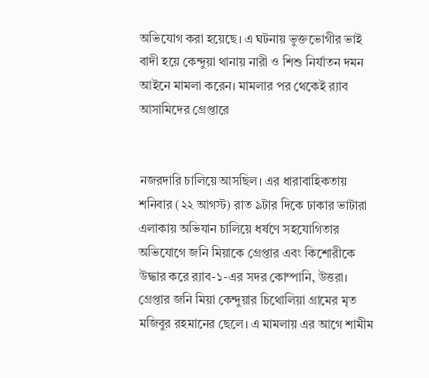অভিযোগ করা হয়েছে। এ ঘটনায় ভুক্তভোগীর ভাই বাদী হয়ে কেন্দুয়া থানায় নারী ও শিশু নির্যাতন দমন আইনে মামলা করেন। মামলার পর থেকেই র‍্যাব আসামিদের গ্রেপ্তারে


নজরদারি চালিয়ে আসছিল। এর ধারাবাহিকতায় শনিবার (২২ আগস্ট) রাত ৯টার দিকে ঢাকার ভাটারা এলাকায় অভিযান চালিয়ে ধর্ষণে সহযোগিতার অভিযোগে জনি মিয়াকে গ্রেপ্তার এবং কিশোরীকে উদ্ধার করে র‍্যাব-১-এর সদর কোম্পানি, উত্তরা। গ্রেপ্তার জনি মিয়া কেন্দুয়ার চিথোলিয়া গ্রামের মৃত মজিবুর রহমানের ছেলে। এ মামলায় এর আগে শামীম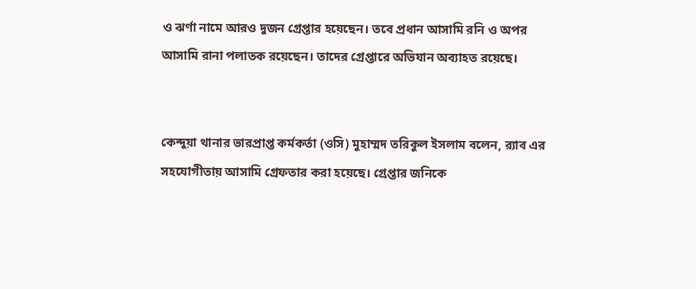ও ঝর্ণা নামে আরও দুজন গ্রেপ্তার হয়েছেন। তবে প্রধান আসামি রনি ও অপর আসামি রানা পলাতক রয়েছেন। তাদের গ্রেপ্তারে অভিযান অব্যাহত রয়েছে।


কেন্দুয়া থানার ভারপ্রাপ্ত কর্মকর্তা (ওসি) মুহাম্মদ তরিকুল ইসলাম বলেন, র‍্যাব এর সহযোগীতায় আসামি গ্রেফতার করা হয়েছে। গ্রেপ্তার জনিকে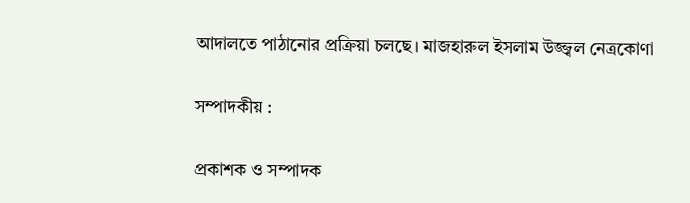আদালতে পাঠানোর প্রক্রিয়া চলছে। মাজহারুল ইসলাম উজ্জ্বল নেত্রকোণা

সম্পাদকীয় :

প্রকাশক ও সম্পাদক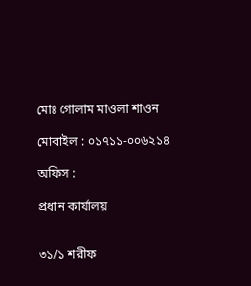মোঃ গোলাম মাওলা শাওন

মোবাইল : ০১৭১১-০০৬২১৪

অফিস :

প্রধান কার্যালয়


৩১/১ শরীফ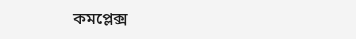কমপ্লেক্স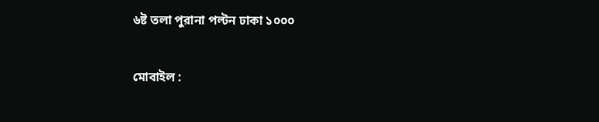৬ষ্ট তলা পুরানা পল্টন ঢাকা ১০০০

মোবাইল :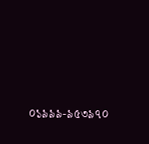০১৯৯৯-৯৫৩৯৭০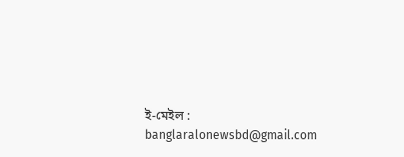ই-মেইল : banglaralonewsbd@gmail.com